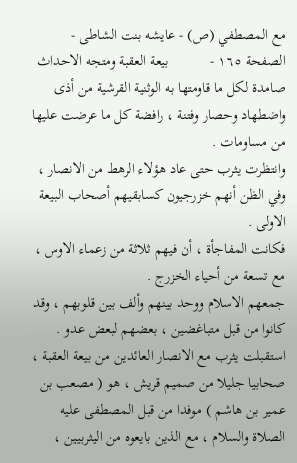مع المصطفي (ص) - عایشه بنت الشاطی - الصفحة ١٦٥ -           بيعة العقبة ومتجه الاحداث
صامدة لكل ما قاومتها به الوثنية القرشية من أذى واضطهاد وحصار وفتنة ، رافضة كل ما عرضت عليها من مساومات .
وانتظرت يثرب حتى عاد هؤلاء الرهط من الانصار ، وفي الظن أنهم خزرجيون كسابقيهم أصحاب البيعة الاولى .
فكانت المفاجأة ، أن فيهم ثلاثة من زعماء الاوس ، مع تسعة من أحياء الخزرج .
جمعهم الاسلام ووحد بينهم وألف بين قلوبهم ، وقد كانوا من قبل متباغضين ، بعضهم لبعض عدو .
استقبلت يثرب مع الانصار العائدين من بيعة العقبة ، صحابيا جليلا من صميم قريش ، هو ( مصعب بن عمير بن هاشم ) موفدا من قبل المصطفى عليه الصلاة والسلام ، مع الذين بايعوه من اليثربيين ،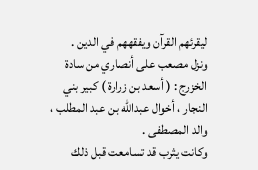ليقرئهم القرآن ويفقههم في الدين .
ونزل مصعب على أنصاري من سادة الخزرج : ( أسعد بن زرارة ) كبير بني النجار ، أخوال عبدالله بن عبد المطلب ، والد المصطفى .
وكانت يثرب قد تسامعت قبل ذلك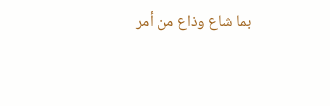بما شاع وذاع من أمر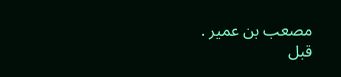مصعب بن عمير .
قبل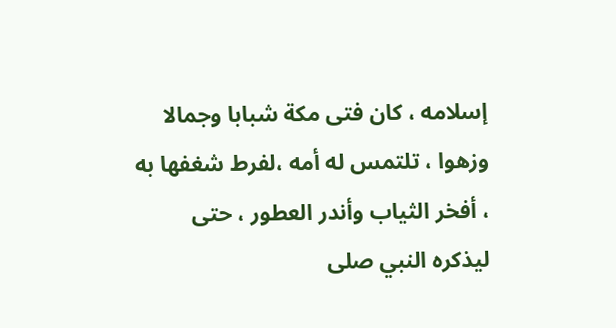إسلامه ، كان فتى مكة شبابا وجمالا وزهوا ، تلتمس له أمه ،لفرط شغفها به ، أفخر الثياب وأندر العطور ، حتى ليذكره النبي صلى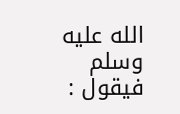الله عليه وسلم فيقول :